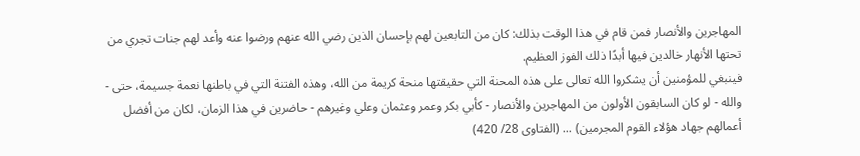المهاجرين والأنصار فمن قام في هذا الوقت بذلك: كان من التابعين لهم بإحسان الذين رضي الله عنهم ورضوا عنه وأعد لهم جنات تجري من تحتها الأنهار خالدين فيها أبدًا ذلك الفوز العظيم.
فينبغي للمؤمنين أن يشكروا الله تعالى على هذه المحنة التي حقيقتها منحة كريمة من الله، وهذه الفتنة التي في باطنها نعمة جسيمة، حتى - والله - لو كان السابقون الأولون من المهاجرين والأنصار - كأبي بكر وعمر وعثمان وعلي وغيرهم - حاضرين في هذا الزمان، لكان من أفضل أعمالهم جهاد هؤلاء القوم المجرمين) ... (الفتاوى 28/ 420)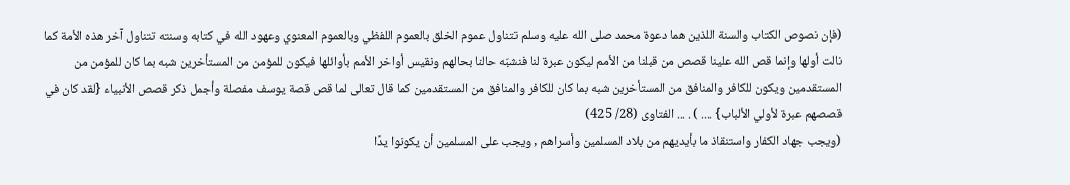(فإن نصوص الكتاب والسنة اللذين هما دعوة محمد صلى الله عليه وسلم تتناول عموم الخلق بالعموم اللفظي وبالعموم المعنوي وعهود الله في كتابه وسنته تتناول آخر هذه الأمة كما نالت أولها وإنما قص الله علينا قصص من قبلنا من الأمم ليكون عبرة لنا فنشبّه حالنا بحالهم ونقيس أواخر الأمم بأوائلها فيكون للمؤمن من المستأخرين شبه بما كان للمؤمن من المستقدمين ويكون للكافر والمنافق من المستأخرين شبه بما كان للكافر والمنافق من المستقدمين كما قال تعالى لما قص قصة يوسف مفصلة وأجمل ذكر قصص الأنبياء {لقد كان في قصصهم عبرة لأولي الألباب} .... ) . ... الفتاوى (28/ 425)
(ويجب جهاد الكفار واستنقاذ ما بأيديهم من بلاد المسلمين وأسراهم , ويجب على المسلمين أن يكونوا يدًا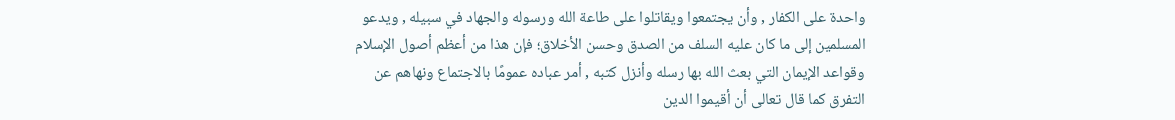واحدة على الكفار , وأن يجتمعوا ويقاتلوا على طاعة الله ورسوله والجهاد في سبيله , ويدعو المسلمين إلى ما كان عليه السلف من الصدق وحسن الأخلاق؛ فإن هذا من أعظم أصول الإسلام وقواعد الإيمان التي بعث الله بها رسله وأنزل كتبه , أمر عباده عمومًا بالاجتماع ونهاهم عن التفرق كما قال تعالى أن أقيموا الدين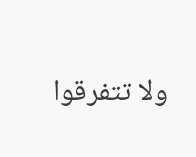ولا تتفرقوا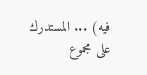فيه) ... المستدرك على مجموع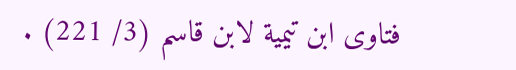فتاوى ابن تيمية لابن قاسم (3/ 221) .